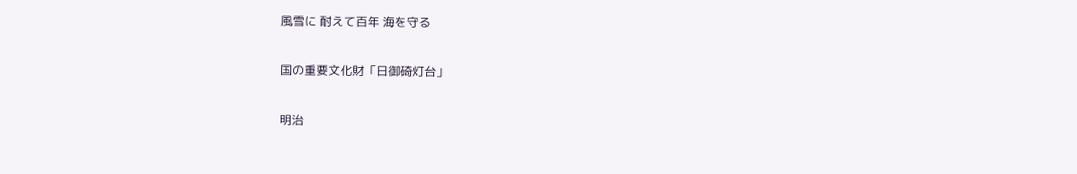風雪に 耐えて百年 海を守る

国の重要文化財「日御碕灯台」

明治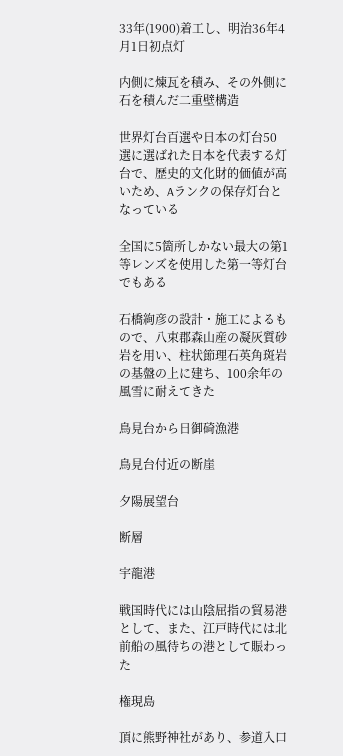33年(1900)着工し、明治36年4月1日初点灯

内側に煉瓦を積み、その外側に石を積んだ二重壁構造

世界灯台百選や日本の灯台50選に選ばれた日本を代表する灯台で、歴史的文化財的価値が高いため、Aランクの保存灯台となっている

全国に5箇所しかない最大の第1等レンズを使用した第一等灯台でもある

石橋絢彦の設計・施工によるもので、八束郡森山産の凝灰質砂岩を用い、柱状節理石英角斑岩の基盤の上に建ち、100余年の風雪に耐えてきた

鳥見台から日御碕漁港

鳥見台付近の断崖

夕陽展望台

断層

宇龍港

戦国時代には山陰屈指の貿易港として、また、江戸時代には北前船の風待ちの港として賑わった

権現島

頂に熊野神社があり、参道入口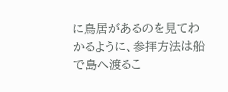に鳥居があるのを見てわかるように、参拝方法は船で島へ渡るこ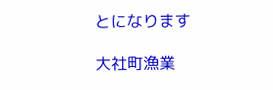とになります

大社町漁業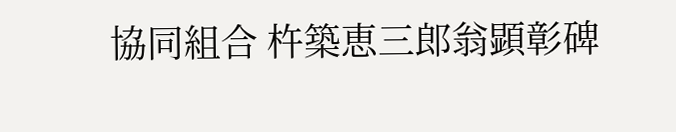協同組合 杵築恵三郎翁顕彰碑